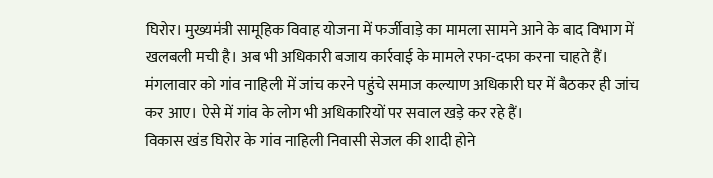घिरोर। मुख्यमंत्री सामूहिक विवाह योजना में फर्जीवाड़े का मामला सामने आने के बाद विभाग में खलबली मची है। अब भी अधिकारी बजाय कार्रवाई के मामले रफा-दफा करना चाहते हैं। मंगलावार को गांव नाहिली में जांच करने पहुंचे समाज कल्याण अधिकारी घर में बैठकर ही जांच कर आए। ऐसे में गांव के लोग भी अधिकारियों पर सवाल खड़े कर रहे हैं।
विकास खंड घिरोर के गांव नाहिली निवासी सेजल की शादी होने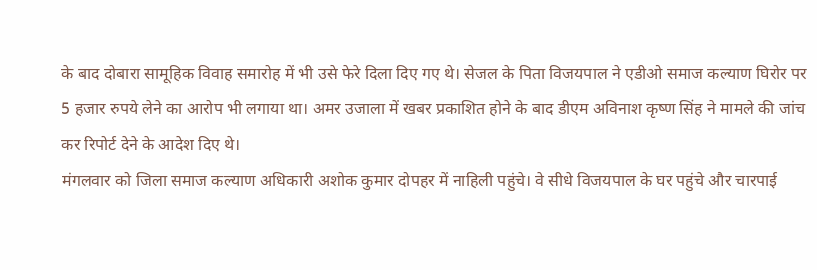के बाद दोबारा सामूहिक विवाह समारोह में भी उसे फेरे दिला दिए गए थे। सेजल के पिता विजयपाल ने एडीओ समाज कल्याण घिरोर पर 5 हजार रुपये लेने का आरोप भी लगाया था। अमर उजाला में खबर प्रकाशित होने के बाद डीएम अविनाश कृष्ण सिंह ने मामले की जांच कर रिपोर्ट देने के आदेश दिए थे।
मंगलवार को जिला समाज कल्याण अधिकारी अशोक कुमार दोपहर में नाहिली पहुंचे। वे सीधे विजयपाल के घर पहुंचे और चारपाई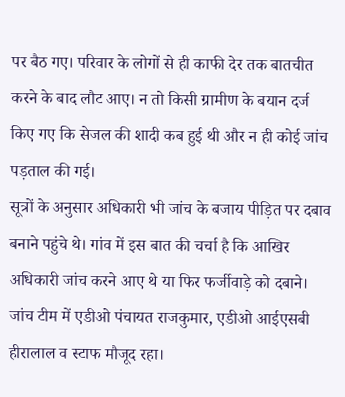पर बैठ गए। परिवार के लोगों से ही काफी देर तक बातचीत करने के बाद लौट आए। न तो किसी ग्रामीण के बयान दर्ज किए गए कि सेजल की शादी कब हुई थी और न ही कोई जांच पड़ताल की गई।
सूत्रों के अनुसार अधिकारी भी जांच के बजाय पीड़ित पर दबाव बनाने पहुंचे थे। गांव में इस बात की चर्चा है कि आखिर अधिकारी जांच करने आए थे या फिर फर्जीवाड़े को दबाने। जांच टीम में एडीओ पंचायत राजकुमार, एडीओ आईएसबी हीरालाल व स्टाफ मौजूद रहा।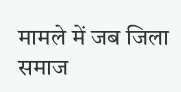मामले में जब जिला समाज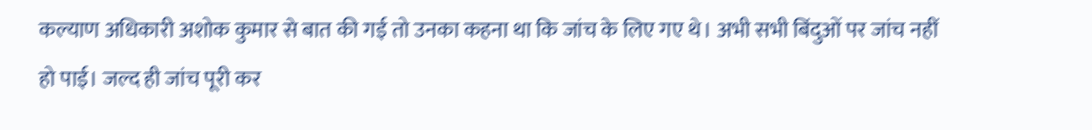कल्याण अधिकारी अशोक कुमार से बात की गई तो उनका कहना था कि जांच के लिए गए थे। अभी सभी बिंदुओं पर जांच नहीं हो पाई। जल्द ही जांच पूरी कर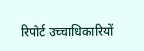रिपोर्ट उच्चाधिकारियों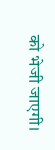को भेजी जाएगी।